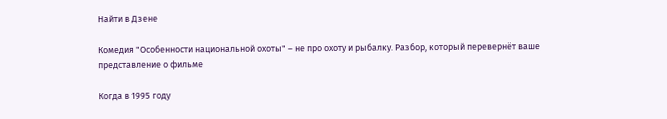Найти в Дзене

Комедия "Особенности национальной охоты" – не про охоту и рыбалку. Разбор, который перевернёт ваше представление о фильме

Когда в 1995 году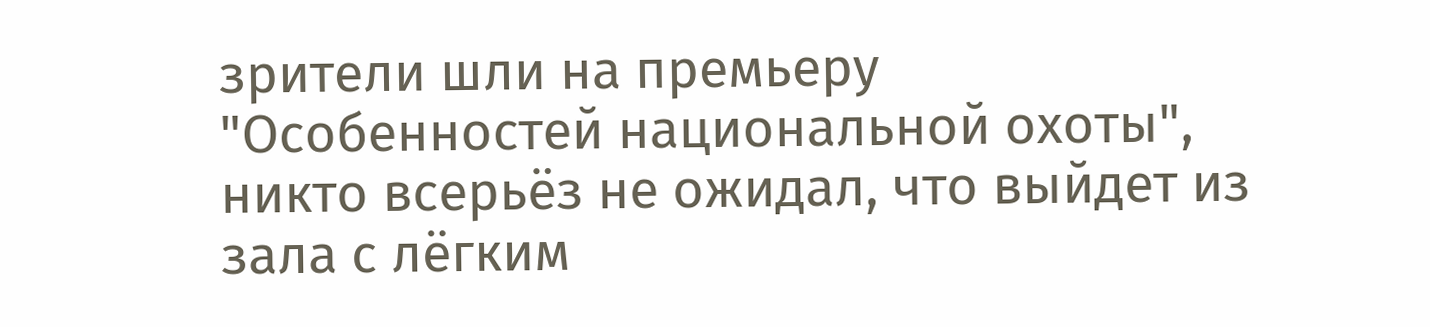зрители шли на премьеру "Особенностей национальной охоты", никто всерьёз не ожидал, что выйдет из зала с лёгким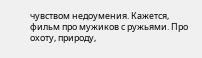чувством недоумения. Кажется, фильм про мужиков с ружьями. Про охоту, природу,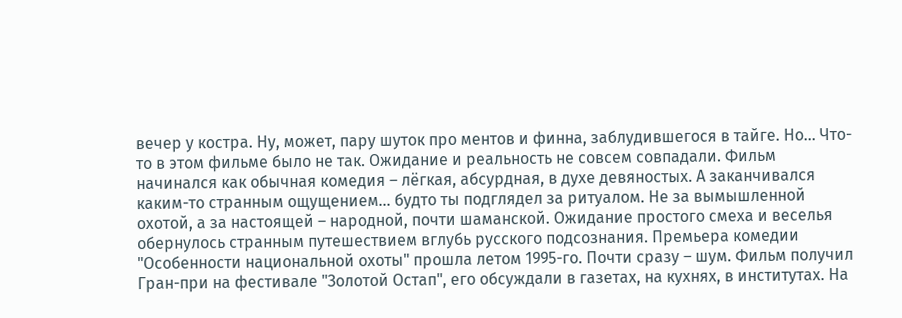вечер у костра. Ну, может, пару шуток про ментов и финна, заблудившегося в тайге. Но... Что-то в этом фильме было не так. Ожидание и реальность не совсем совпадали. Фильм начинался как обычная комедия – лёгкая, абсурдная, в духе девяностых. А заканчивался каким-то странным ощущением... будто ты подглядел за ритуалом. Не за вымышленной охотой, а за настоящей – народной, почти шаманской. Ожидание простого смеха и веселья обернулось странным путешествием вглубь русского подсознания. Премьера комедии "Особенности национальной охоты" прошла летом 1995-го. Почти сразу – шум. Фильм получил Гран-при на фестивале "Золотой Остап", его обсуждали в газетах, на кухнях, в институтах. На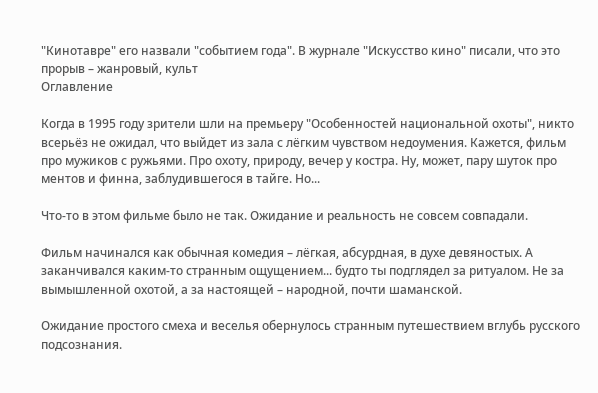"Кинотавре" его назвали "событием года". В журнале "Искусство кино" писали, что это прорыв – жанровый, культ
Оглавление

Когда в 1995 году зрители шли на премьеру "Особенностей национальной охоты", никто всерьёз не ожидал, что выйдет из зала с лёгким чувством недоумения. Кажется, фильм про мужиков с ружьями. Про охоту, природу, вечер у костра. Ну, может, пару шуток про ментов и финна, заблудившегося в тайге. Но...

Что-то в этом фильме было не так. Ожидание и реальность не совсем совпадали.

Фильм начинался как обычная комедия – лёгкая, абсурдная, в духе девяностых. А заканчивался каким-то странным ощущением... будто ты подглядел за ритуалом. Не за вымышленной охотой, а за настоящей – народной, почти шаманской.

Ожидание простого смеха и веселья обернулось странным путешествием вглубь русского подсознания.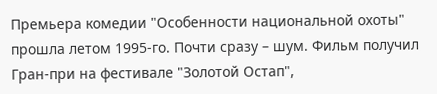Премьера комедии "Особенности национальной охоты" прошла летом 1995-го. Почти сразу – шум. Фильм получил Гран-при на фестивале "Золотой Остап",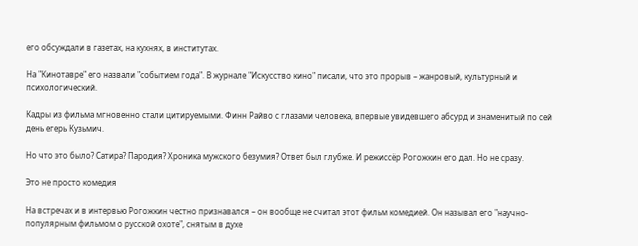его обсуждали в газетах, на кухнях, в институтах.

На "Кинотавре" его назвали "событием года". В журнале "Искусство кино" писали, что это прорыв – жанровый, культурный и психологический.

Кадры из фильма мгновенно стали цитируемыми. Финн Райво с глазами человека, впервые увидевшего абсурд и знаменитый по сей день егерь Кузьмич.

Но что это было? Сатира? Пародия? Хроника мужского безумия? Ответ был глубже. И режиссёр Рогожкин его дал. Но не сразу.

Это не просто комедия

На встречах и в интервью Рогожкин честно признавался – он вообще не считал этот фильм комедией. Он называл его "научно-популярным фильмом о русской охоте", снятым в духе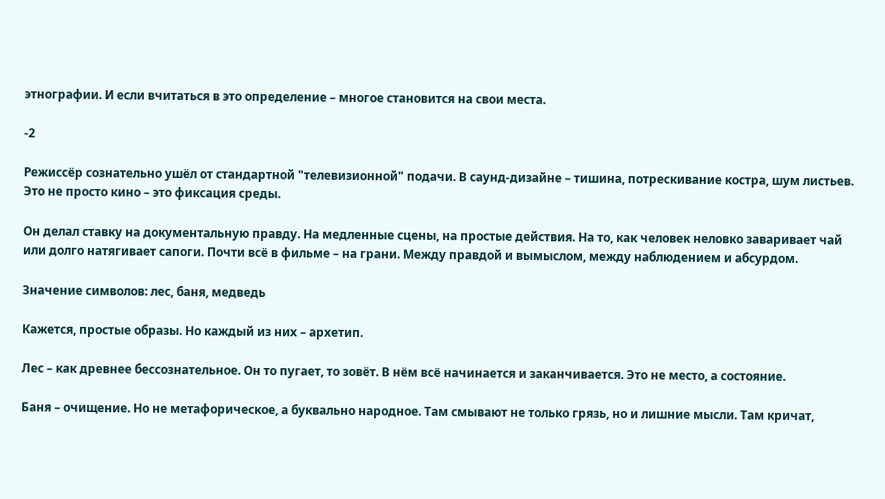этнографии. И если вчитаться в это определение – многое становится на свои места.

-2

Режиссёр сознательно ушёл от стандартной "телевизионной" подачи. В саунд-дизайне – тишина, потрескивание костра, шум листьев. Это не просто кино – это фиксация среды.

Он делал ставку на документальную правду. На медленные сцены, на простые действия. На то, как человек неловко заваривает чай или долго натягивает сапоги. Почти всё в фильме – на грани. Между правдой и вымыслом, между наблюдением и абсурдом.

Значение символов: лес, баня, медведь

Кажется, простые образы. Но каждый из них – архетип.

Лес – как древнее бессознательное. Он то пугает, то зовёт. В нём всё начинается и заканчивается. Это не место, а состояние.

Баня – очищение. Но не метафорическое, а буквально народное. Там смывают не только грязь, но и лишние мысли. Там кричат,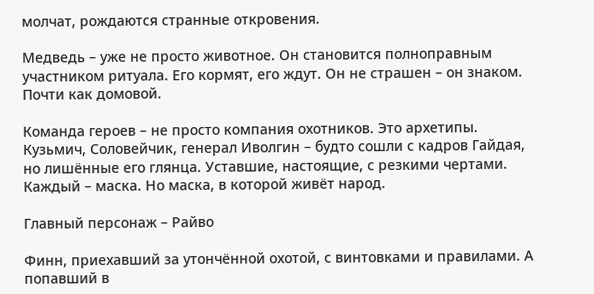молчат, рождаются странные откровения.

Медведь – уже не просто животное. Он становится полноправным участником ритуала. Его кормят, его ждут. Он не страшен – он знаком. Почти как домовой.

Команда героев – не просто компания охотников. Это архетипы. Кузьмич, Соловейчик, генерал Иволгин – будто сошли с кадров Гайдая, но лишённые его глянца. Уставшие, настоящие, с резкими чертами. Каждый – маска. Но маска, в которой живёт народ.

Главный персонаж – Райво

Финн, приехавший за утончённой охотой, с винтовками и правилами. А попавший в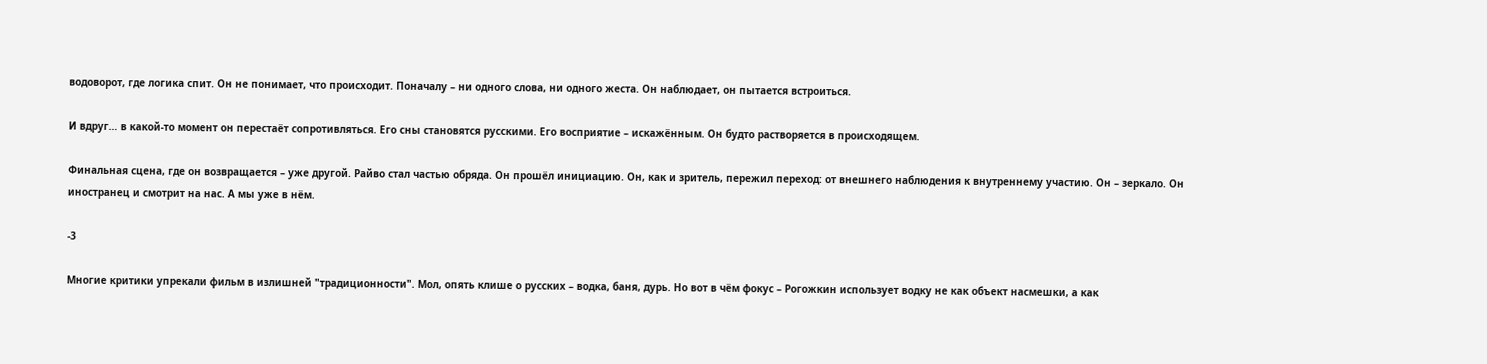водоворот, где логика спит. Он не понимает, что происходит. Поначалу – ни одного слова, ни одного жеста. Он наблюдает, он пытается встроиться.

И вдруг… в какой-то момент он перестаёт сопротивляться. Его сны становятся русскими. Его восприятие – искажённым. Он будто растворяется в происходящем.

Финальная сцена, где он возвращается – уже другой. Райво стал частью обряда. Он прошёл инициацию. Он, как и зритель, пережил переход: от внешнего наблюдения к внутреннему участию. Он – зеркало. Он иностранец и смотрит на нас. А мы уже в нём.

-3

Многие критики упрекали фильм в излишней "традиционности". Мол, опять клише о русских – водка, баня, дурь. Но вот в чём фокус – Рогожкин использует водку не как объект насмешки, а как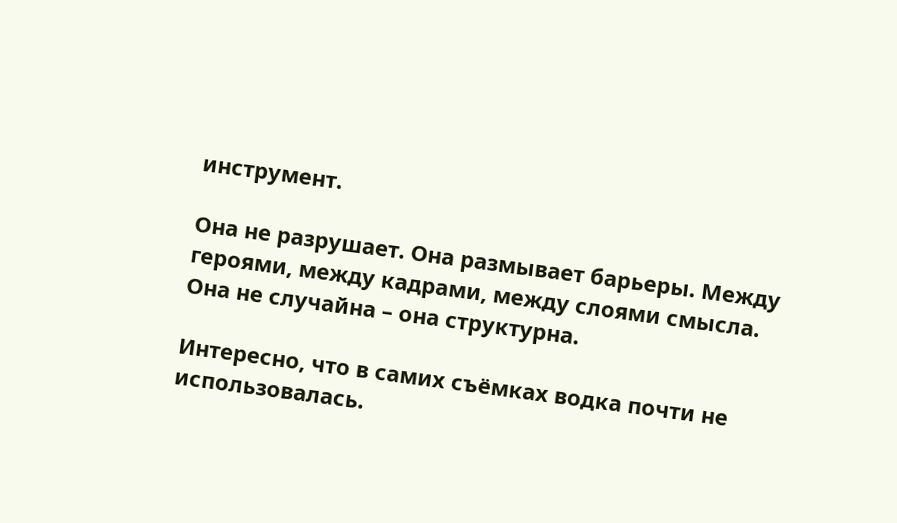инструмент.

Она не разрушает. Она размывает барьеры. Между героями, между кадрами, между слоями смысла. Она не случайна – она структурна.

Интересно, что в самих съёмках водка почти не использовалась.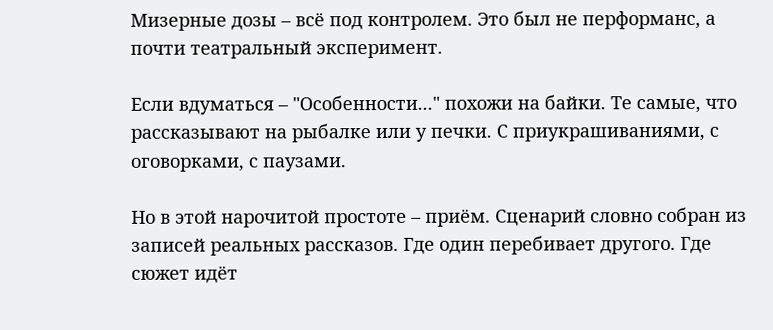Мизерные дозы – всё под контролем. Это был не перформанс, а почти театральный эксперимент.

Если вдуматься – "Особенности..." похожи на байки. Те самые, что рассказывают на рыбалке или у печки. С приукрашиваниями, с оговорками, с паузами.

Но в этой нарочитой простоте – приём. Сценарий словно собран из записей реальных рассказов. Где один перебивает другого. Где сюжет идёт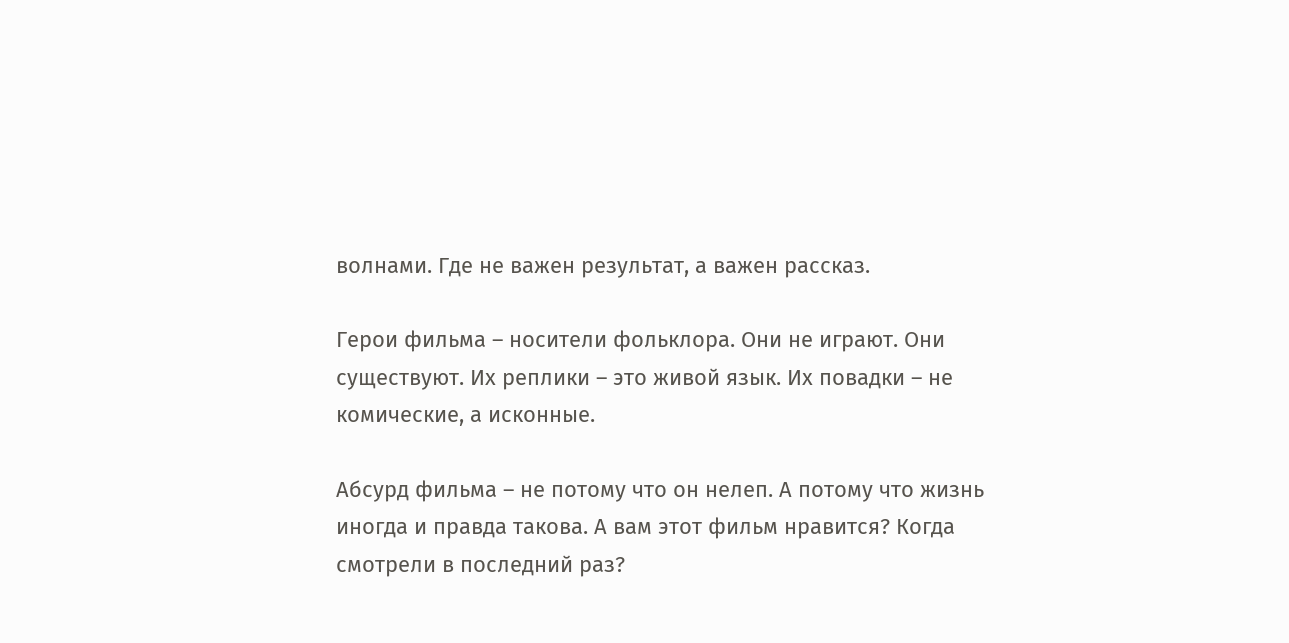волнами. Где не важен результат, а важен рассказ.

Герои фильма – носители фольклора. Они не играют. Они существуют. Их реплики – это живой язык. Их повадки – не комические, а исконные.

Абсурд фильма – не потому что он нелеп. А потому что жизнь иногда и правда такова. А вам этот фильм нравится? Когда смотрели в последний раз?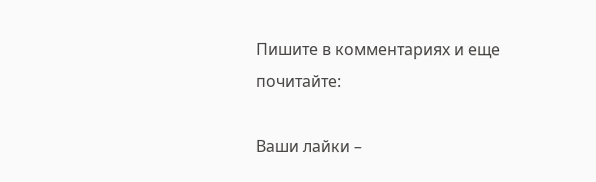Пишите в комментариях и еще почитайте:

Ваши лайки –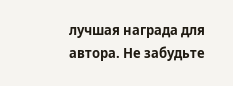лучшая награда для автора. Не забудьте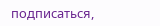подписаться,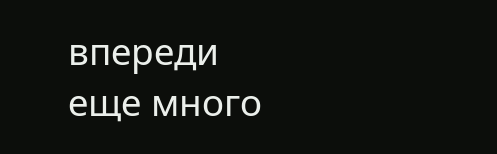впереди еще много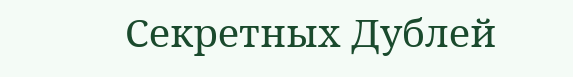Секретных Дублей